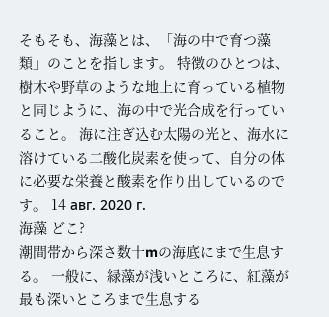そもそも、海藻とは、「海の中で育つ藻類」のことを指します。 特徴のひとつは、樹木や野草のような地上に育っている植物と同じように、海の中で光合成を行っていること。 海に注ぎ込む太陽の光と、海水に溶けている二酸化炭素を使って、自分の体に必要な栄養と酸素を作り出しているのです。 14 авг. 2020 г.
海藻 どこ?
潮間帯から深さ数十mの海底にまで生息する。 一般に、緑藻が浅いところに、紅藻が最も深いところまで生息する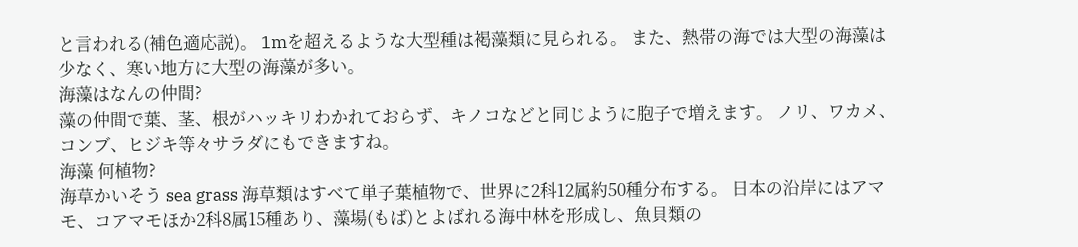と言われる(補色適応説)。 1mを超えるような大型種は褐藻類に見られる。 また、熱帯の海では大型の海藻は少なく、寒い地方に大型の海藻が多い。
海藻はなんの仲間?
藻の仲間で葉、茎、根がハッキリわかれておらず、キノコなどと同じように胞子で増えます。 ノリ、ワカメ、コンブ、ヒジキ等々サラダにもできますね。
海藻 何植物?
海草かいそう sea grass 海草類はすべて単子葉植物で、世界に2科12属約50種分布する。 日本の沿岸にはアマモ、コアマモほか2科8属15種あり、藻場(もば)とよばれる海中林を形成し、魚貝類の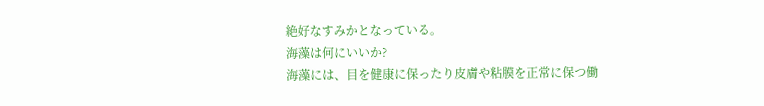絶好なすみかとなっている。
海藻は何にいいか?
海藻には、目を健康に保ったり皮膚や粘膜を正常に保つ働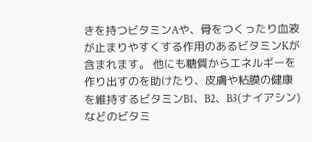きを持つビタミンAや、骨をつくったり血液が止まりやすくする作用のあるビタミンKが含まれます。 他にも糖質からエネルギーを作り出すのを助けたり、皮膚や粘膜の健康を維持するビタミンB1、B2、B3(ナイアシン)などのビタミ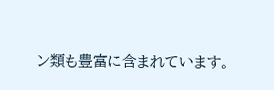ン類も豊富に含まれています。